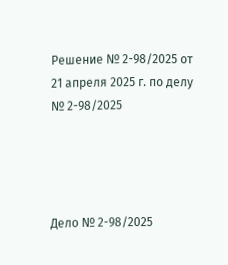Решение № 2-98/2025 от 21 апреля 2025 г. по делу № 2-98/2025




Дело № 2-98/2025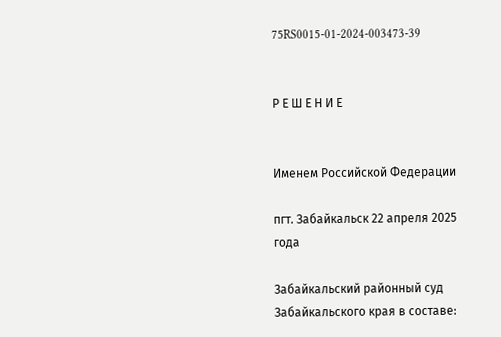75RS0015-01-2024-003473-39


Р Е Ш Е Н И Е


Именем Российской Федерации

пгт. Забайкальск 22 апреля 2025 года

Забайкальский районный суд Забайкальского края в составе: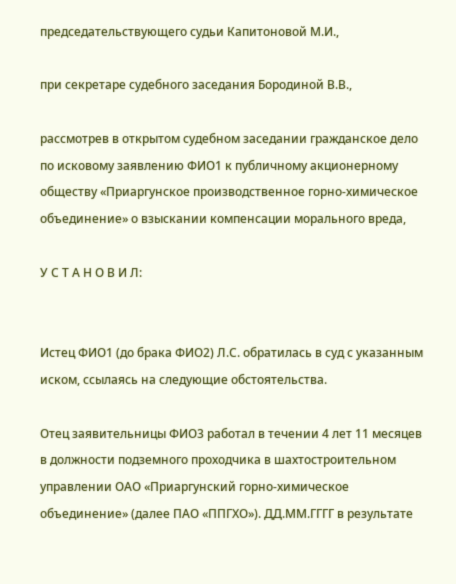председательствующего судьи Капитоновой М.И.,

при секретаре судебного заседания Бородиной В.В.,

рассмотрев в открытом судебном заседании гражданское дело по исковому заявлению ФИО1 к публичному акционерному обществу «Приаргунское производственное горно-химическое объединение» о взыскании компенсации морального вреда,

У С Т А Н О В И Л:


Истец ФИО1 (до брака ФИО2) Л.С. обратилась в суд с указанным иском, ссылаясь на следующие обстоятельства.

Отец заявительницы ФИО3 работал в течении 4 лет 11 месяцев в должности подземного проходчика в шахтостроительном управлении ОАО «Приаргунский горно-химическое объединение» (далее ПАО «ППГХО»). ДД.ММ.ГГГГ в результате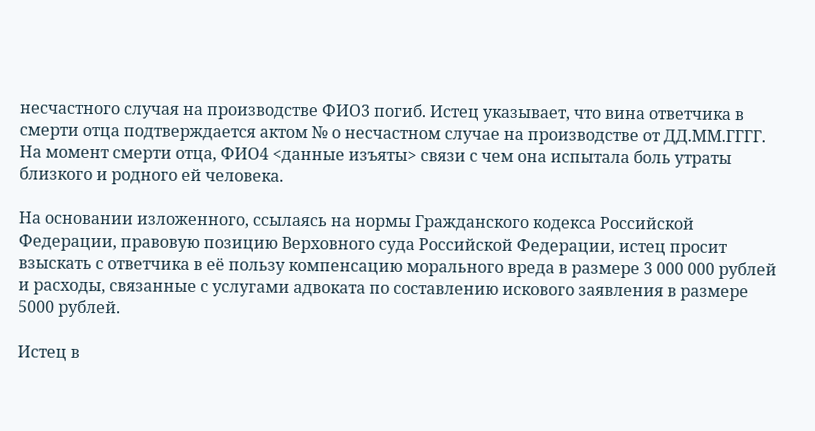несчастного случая на производстве ФИО3 погиб. Истец указывает, что вина ответчика в смерти отца подтверждается актом № о несчастном случае на производстве от ДД.ММ.ГГГГ. На момент смерти отца, ФИО4 <данные изъяты> связи с чем она испытала боль утраты близкого и родного ей человека.

На основании изложенного, ссылаясь на нормы Гражданского кодекса Российской Федерации, правовую позицию Верховного суда Российской Федерации, истец просит взыскать с ответчика в её пользу компенсацию морального вреда в размере 3 000 000 рублей и расходы, связанные с услугами адвоката по составлению искового заявления в размере 5000 рублей.

Истец в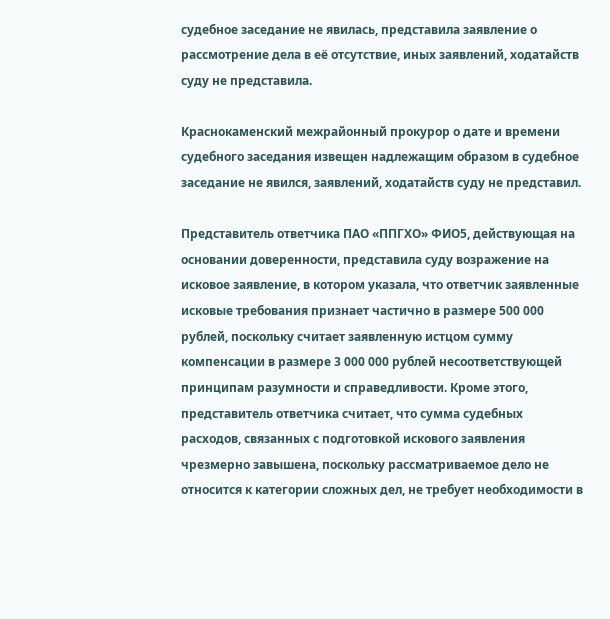судебное заседание не явилась, представила заявление о рассмотрение дела в её отсутствие, иных заявлений, ходатайств суду не представила.

Краснокаменский межрайонный прокурор о дате и времени судебного заседания извещен надлежащим образом в судебное заседание не явился, заявлений, ходатайств суду не представил.

Представитель ответчика ПАО «ППГХО» ФИО5, действующая на основании доверенности, представила суду возражение на исковое заявление, в котором указала, что ответчик заявленные исковые требования признает частично в размере 500 000 рублей, поскольку считает заявленную истцом сумму компенсации в размере 3 000 000 рублей несоответствующей принципам разумности и справедливости. Кроме этого, представитель ответчика считает, что сумма судебных расходов, связанных с подготовкой искового заявления чрезмерно завышена, поскольку рассматриваемое дело не относится к категории сложных дел, не требует необходимости в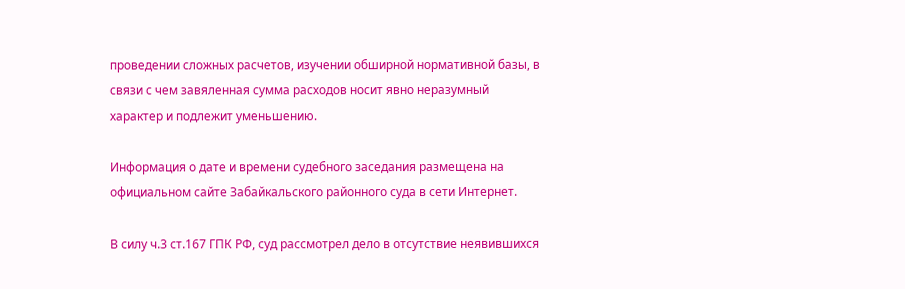проведении сложных расчетов, изучении обширной нормативной базы, в связи с чем завяленная сумма расходов носит явно неразумный характер и подлежит уменьшению.

Информация о дате и времени судебного заседания размещена на официальном сайте Забайкальского районного суда в сети Интернет.

В силу ч.3 ст.167 ГПК РФ, суд рассмотрел дело в отсутствие неявившихся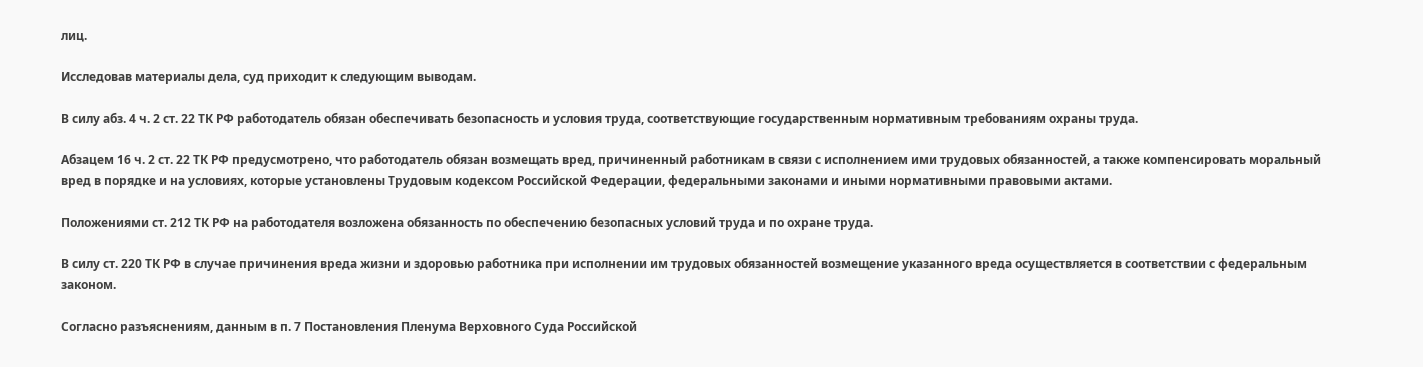лиц.

Исследовав материалы дела, суд приходит к следующим выводам.

В силу абз. 4 ч. 2 ст. 22 ТК РФ работодатель обязан обеспечивать безопасность и условия труда, соответствующие государственным нормативным требованиям охраны труда.

Абзацем 16 ч. 2 ст. 22 ТК РФ предусмотрено, что работодатель обязан возмещать вред, причиненный работникам в связи с исполнением ими трудовых обязанностей, а также компенсировать моральный вред в порядке и на условиях, которые установлены Трудовым кодексом Российской Федерации, федеральными законами и иными нормативными правовыми актами.

Положениями ст. 212 ТК РФ на работодателя возложена обязанность по обеспечению безопасных условий труда и по охране труда.

В силу ст. 220 ТК РФ в случае причинения вреда жизни и здоровью работника при исполнении им трудовых обязанностей возмещение указанного вреда осуществляется в соответствии с федеральным законом.

Согласно разъяснениям, данным в п. 7 Постановления Пленума Верховного Суда Российской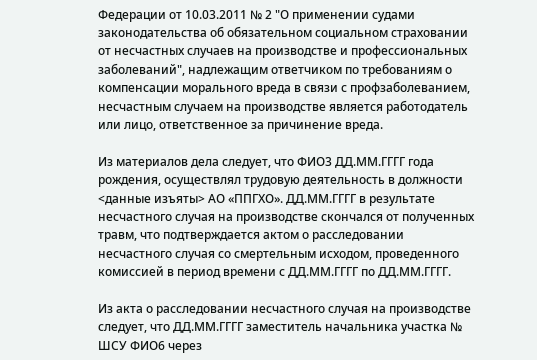Федерации от 10.03.2011 № 2 "О применении судами законодательства об обязательном социальном страховании от несчастных случаев на производстве и профессиональных заболеваний", надлежащим ответчиком по требованиям о компенсации морального вреда в связи с профзаболеванием, несчастным случаем на производстве является работодатель или лицо, ответственное за причинение вреда.

Из материалов дела следует, что ФИО3 ДД.ММ.ГГГГ года рождения, осуществлял трудовую деятельность в должности <данные изъяты> АО «ППГХО». ДД.ММ.ГГГГ в результате несчастного случая на производстве скончался от полученных травм, что подтверждается актом о расследовании несчастного случая со смертельным исходом, проведенного комиссией в период времени с ДД.ММ.ГГГГ по ДД.ММ.ГГГГ.

Из акта о расследовании несчастного случая на производстве следует, что ДД.ММ.ГГГГ заместитель начальника участка № ШСУ ФИО6 через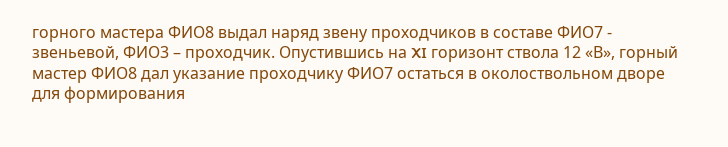горного мастера ФИО8 выдал наряд звену проходчиков в составе ФИО7 - звеньевой, ФИО3 – проходчик. Опустившись на XI горизонт ствола 12 «В», горный мастер ФИО8 дал указание проходчику ФИО7 остаться в околоствольном дворе для формирования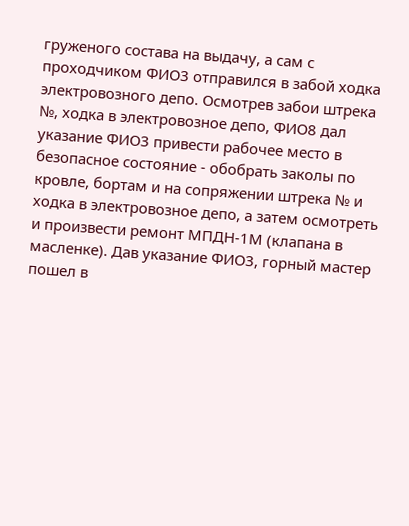груженого состава на выдачу, а сам с проходчиком ФИО3 отправился в забой ходка электровозного депо. Осмотрев забои штрека №, ходка в электровозное депо, ФИО8 дал указание ФИО3 привести рабочее место в безопасное состояние - обобрать заколы по кровле, бортам и на сопряжении штрека № и ходка в электровозное депо, а затем осмотреть и произвести ремонт МПДН-1М (клапана в масленке). Дав указание ФИО3, горный мастер пошел в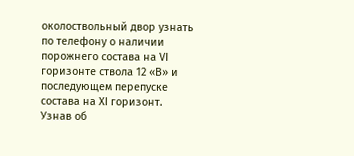околоствольный двор узнать по телефону о наличии порожнего состава на VI горизонте ствола 12 «В» и последующем перепуске состава на XI горизонт. Узнав об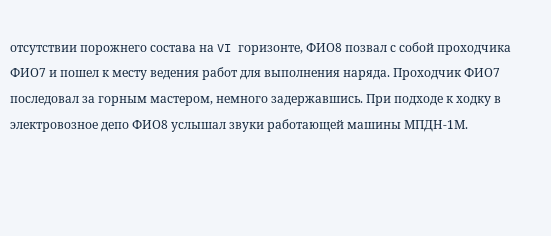отсутствии порожнего состава на VI горизонте, ФИО8 позвал с собой проходчика ФИО7 и пошел к месту ведения работ для выполнения наряда. Проходчик ФИО7 последовал за горным мастером, немного задержавшись. При подходе к ходку в электровозное депо ФИО8 услышал звуки работающей машины МПДН-1М.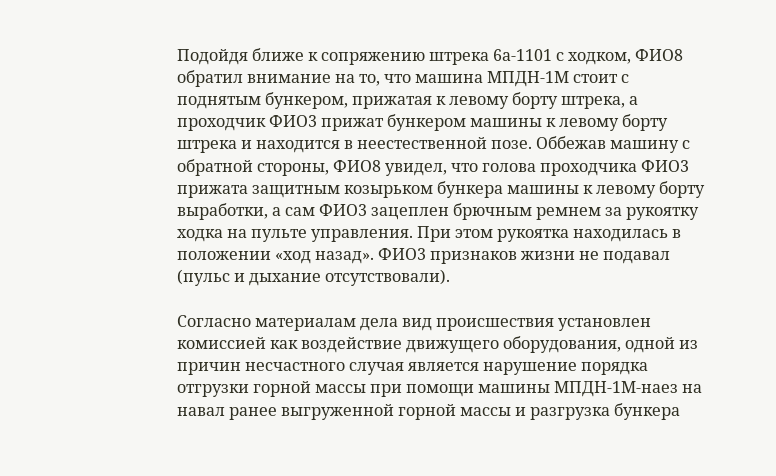Подойдя ближе к сопряжению штрека 6а-1101 с ходком, ФИО8 обратил внимание на то, что машина МПДН-1М стоит с поднятым бункером, прижатая к левому борту штрека, а проходчик ФИО3 прижат бункером машины к левому борту штрека и находится в неестественной позе. Оббежав машину с обратной стороны, ФИО8 увидел, что голова проходчика ФИО3 прижата защитным козырьком бункера машины к левому борту выработки, а сам ФИО3 зацеплен брючным ремнем за рукоятку ходка на пульте управления. При этом рукоятка находилась в положении «ход назад». ФИО3 признаков жизни не подавал (пульс и дыхание отсутствовали).

Согласно материалам дела вид происшествия установлен комиссией как воздействие движущего оборудования, одной из причин несчастного случая является нарушение порядка отгрузки горной массы при помощи машины МПДН-1М-наез на навал ранее выгруженной горной массы и разгрузка бункера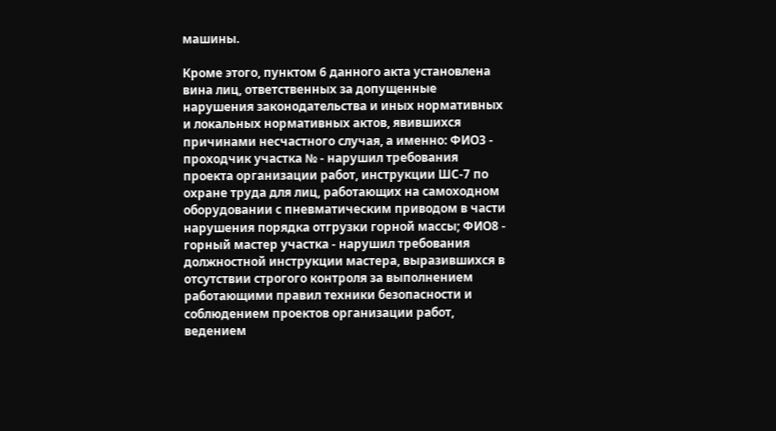машины.

Кроме этого, пунктом 6 данного акта установлена вина лиц, ответственных за допущенные нарушения законодательства и иных нормативных и локальных нормативных актов, явившихся причинами несчастного случая, а именно: ФИО3 - проходчик участка № - нарушил требования проекта организации работ, инструкции ШС-7 по охране труда для лиц, работающих на самоходном оборудовании с пневматическим приводом в части нарушения порядка отгрузки горной массы; ФИО8 - горный мастер участка - нарушил требования должностной инструкции мастера, выразившихся в отсутствии строгого контроля за выполнением работающими правил техники безопасности и соблюдением проектов организации работ, ведением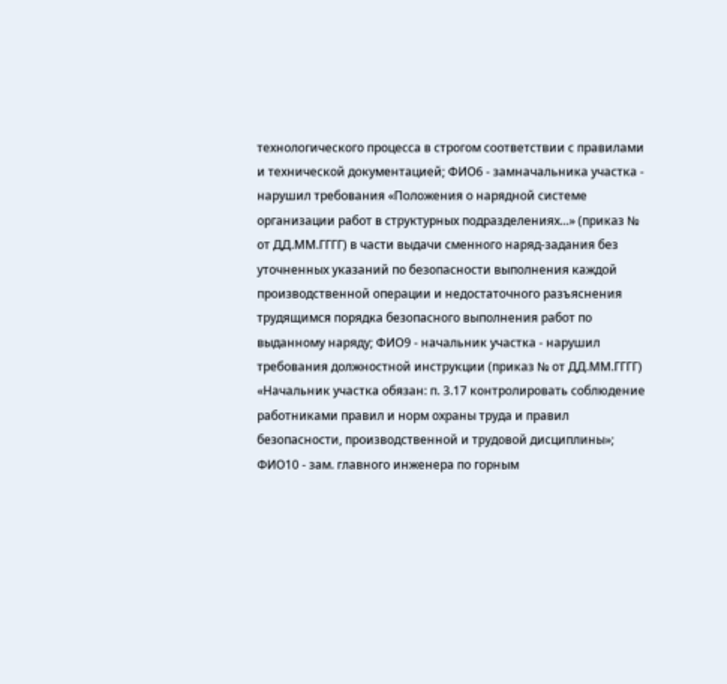технологического процесса в строгом соответствии с правилами и технической документацией; ФИО6 - замначальника участка - нарушил требования «Положения о нарядной системе организации работ в структурных подразделениях...» (приказ № от ДД.ММ.ГГГГ) в части выдачи сменного наряд-задания без уточненных указаний по безопасности выполнения каждой производственной операции и недостаточного разъяснения трудящимся порядка безопасного выполнения работ по выданному наряду; ФИО9 - начальник участка - нарушил требования должностной инструкции (приказ № от ДД.ММ.ГГГГ) «Начальник участка обязан: п. 3.17 контролировать соблюдение работниками правил и норм охраны труда и правил безопасности, производственной и трудовой дисциплины»; ФИО10 - зам. главного инженера по горным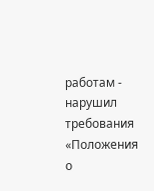работам - нарушил требования «Положения о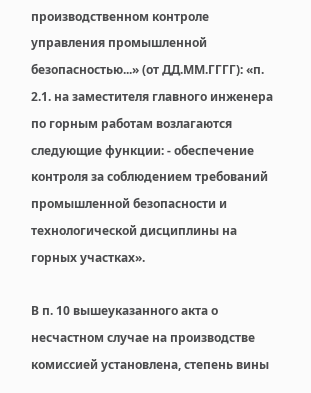производственном контроле управления промышленной безопасностью...» (от ДД.ММ.ГГГГ): «п. 2.1. на заместителя главного инженера по горным работам возлагаются следующие функции: - обеспечение контроля за соблюдением требований промышленной безопасности и технологической дисциплины на горных участках».

В п. 10 вышеуказанного акта о несчастном случае на производстве комиссией установлена, степень вины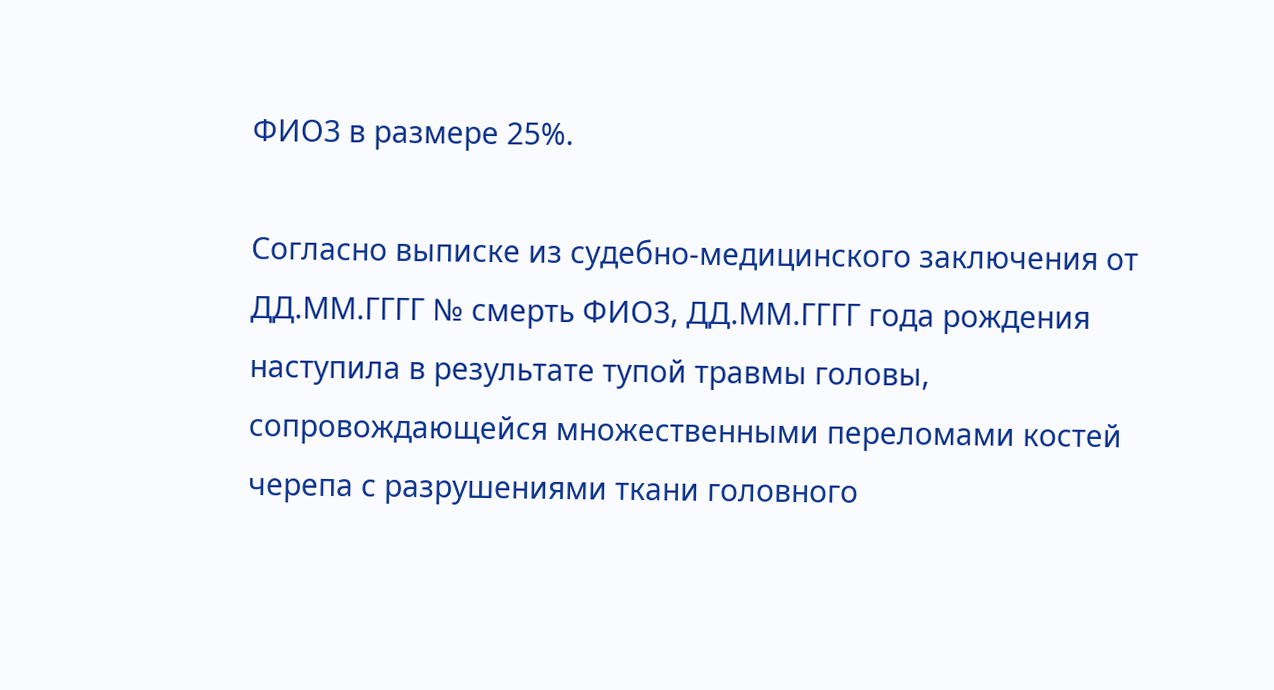ФИО3 в размере 25%.

Согласно выписке из судебно-медицинского заключения от ДД.ММ.ГГГГ № смерть ФИО3, ДД.ММ.ГГГГ года рождения наступила в результате тупой травмы головы, сопровождающейся множественными переломами костей черепа с разрушениями ткани головного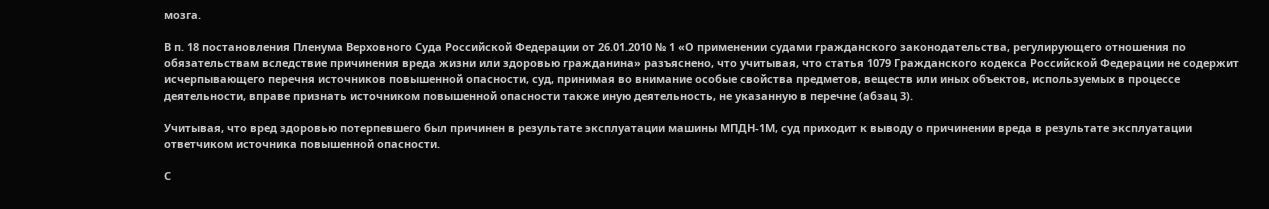мозга.

В п. 18 постановления Пленума Верховного Суда Российской Федерации от 26.01.2010 № 1 «О применении судами гражданского законодательства, регулирующего отношения по обязательствам вследствие причинения вреда жизни или здоровью гражданина» разъяснено, что учитывая, что статья 1079 Гражданского кодекса Российской Федерации не содержит исчерпывающего перечня источников повышенной опасности, суд, принимая во внимание особые свойства предметов, веществ или иных объектов, используемых в процессе деятельности, вправе признать источником повышенной опасности также иную деятельность, не указанную в перечне (абзац 3).

Учитывая, что вред здоровью потерпевшего был причинен в результате эксплуатации машины МПДН-1М, суд приходит к выводу о причинении вреда в результате эксплуатации ответчиком источника повышенной опасности.

С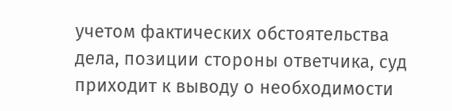учетом фактических обстоятельства дела, позиции стороны ответчика, суд приходит к выводу о необходимости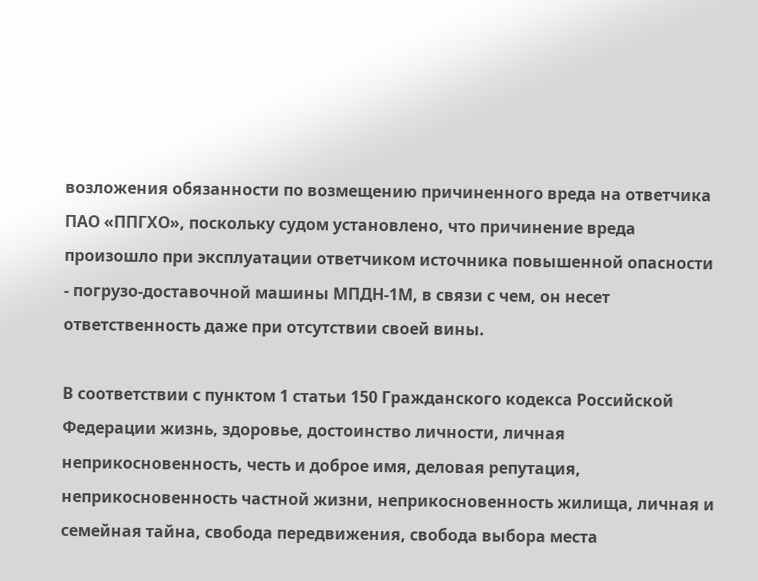возложения обязанности по возмещению причиненного вреда на ответчика ПАО «ППГХО», поскольку судом установлено, что причинение вреда произошло при эксплуатации ответчиком источника повышенной опасности - погрузо-доставочной машины МПДН-1М, в связи с чем, он несет ответственность даже при отсутствии своей вины.

В соответствии с пунктом 1 статьи 150 Гражданского кодекса Российской Федерации жизнь, здоровье, достоинство личности, личная неприкосновенность, честь и доброе имя, деловая репутация, неприкосновенность частной жизни, неприкосновенность жилища, личная и семейная тайна, свобода передвижения, свобода выбора места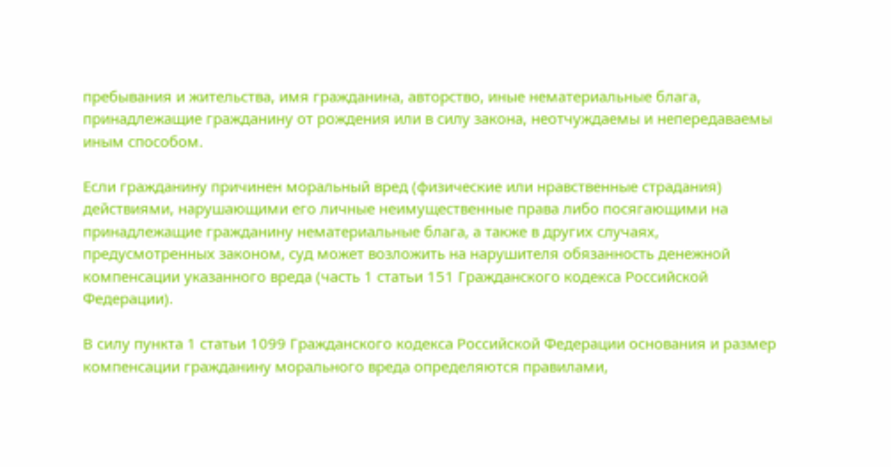пребывания и жительства, имя гражданина, авторство, иные нематериальные блага, принадлежащие гражданину от рождения или в силу закона, неотчуждаемы и непередаваемы иным способом.

Если гражданину причинен моральный вред (физические или нравственные страдания) действиями, нарушающими его личные неимущественные права либо посягающими на принадлежащие гражданину нематериальные блага, а также в других случаях, предусмотренных законом, суд может возложить на нарушителя обязанность денежной компенсации указанного вреда (часть 1 статьи 151 Гражданского кодекса Российской Федерации).

В силу пункта 1 статьи 1099 Гражданского кодекса Российской Федерации основания и размер компенсации гражданину морального вреда определяются правилами,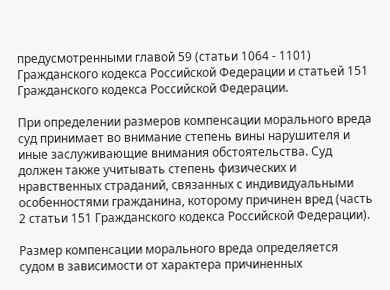предусмотренными главой 59 (статьи 1064 - 1101) Гражданского кодекса Российской Федерации и статьей 151 Гражданского кодекса Российской Федерации.

При определении размеров компенсации морального вреда суд принимает во внимание степень вины нарушителя и иные заслуживающие внимания обстоятельства. Суд должен также учитывать степень физических и нравственных страданий, связанных с индивидуальными особенностями гражданина, которому причинен вред (часть 2 статьи 151 Гражданского кодекса Российской Федерации).

Размер компенсации морального вреда определяется судом в зависимости от характера причиненных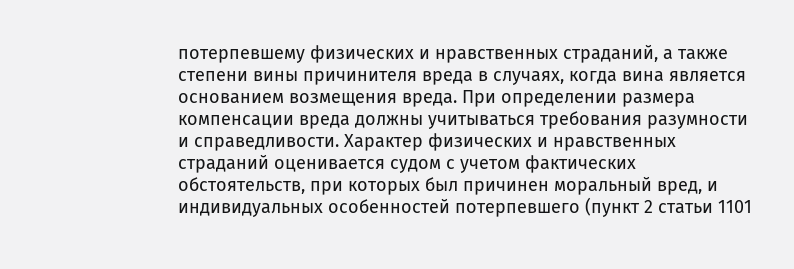потерпевшему физических и нравственных страданий, а также степени вины причинителя вреда в случаях, когда вина является основанием возмещения вреда. При определении размера компенсации вреда должны учитываться требования разумности и справедливости. Характер физических и нравственных страданий оценивается судом с учетом фактических обстоятельств, при которых был причинен моральный вред, и индивидуальных особенностей потерпевшего (пункт 2 статьи 1101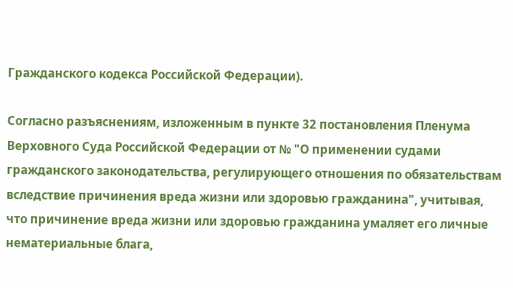Гражданского кодекса Российской Федерации).

Согласно разъяснениям, изложенным в пункте 32 постановления Пленума Верховного Суда Российской Федерации от № "О применении судами гражданского законодательства, регулирующего отношения по обязательствам вследствие причинения вреда жизни или здоровью гражданина", учитывая, что причинение вреда жизни или здоровью гражданина умаляет его личные нематериальные блага,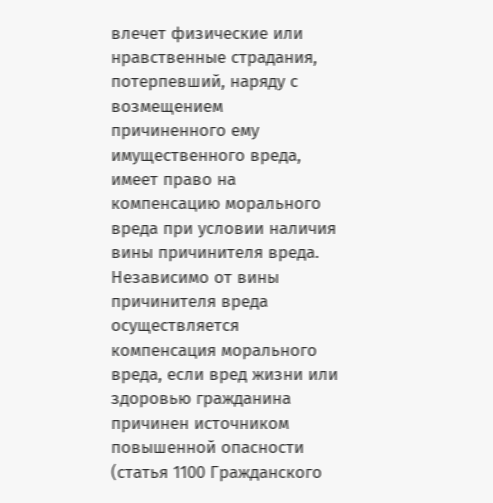влечет физические или нравственные страдания, потерпевший, наряду с возмещением причиненного ему имущественного вреда, имеет право на компенсацию морального вреда при условии наличия вины причинителя вреда. Независимо от вины причинителя вреда осуществляется компенсация морального вреда, если вред жизни или здоровью гражданина причинен источником повышенной опасности (статья 1100 Гражданского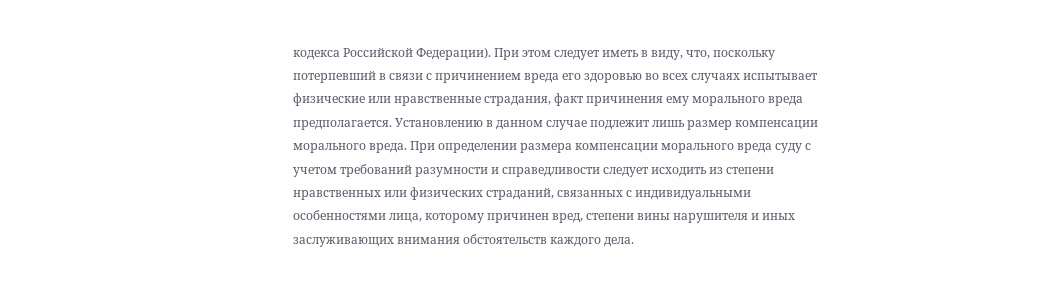кодекса Российской Федерации). При этом следует иметь в виду, что, поскольку потерпевший в связи с причинением вреда его здоровью во всех случаях испытывает физические или нравственные страдания, факт причинения ему морального вреда предполагается. Установлению в данном случае подлежит лишь размер компенсации морального вреда. При определении размера компенсации морального вреда суду с учетом требований разумности и справедливости следует исходить из степени нравственных или физических страданий, связанных с индивидуальными особенностями лица, которому причинен вред, степени вины нарушителя и иных заслуживающих внимания обстоятельств каждого дела.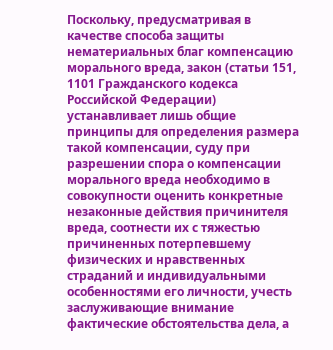Поскольку, предусматривая в качестве способа защиты нематериальных благ компенсацию морального вреда, закон (статьи 151, 1101 Гражданского кодекса Российской Федерации) устанавливает лишь общие принципы для определения размера такой компенсации, суду при разрешении спора о компенсации морального вреда необходимо в совокупности оценить конкретные незаконные действия причинителя вреда, соотнести их с тяжестью причиненных потерпевшему физических и нравственных страданий и индивидуальными особенностями его личности, учесть заслуживающие внимание фактические обстоятельства дела, а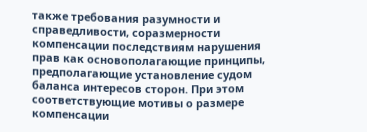также требования разумности и справедливости, соразмерности компенсации последствиям нарушения прав как основополагающие принципы, предполагающие установление судом баланса интересов сторон. При этом соответствующие мотивы о размере компенсации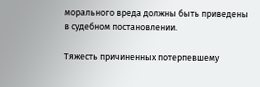морального вреда должны быть приведены в судебном постановлении.

Тяжесть причиненных потерпевшему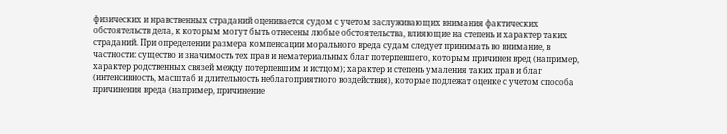физических и нравственных страданий оценивается судом с учетом заслуживающих внимания фактических обстоятельств дела, к которым могут быть отнесены любые обстоятельства, влияющие на степень и характер таких страданий. При определении размера компенсации морального вреда судам следует принимать во внимание, в частности: существо и значимость тех прав и нематериальных благ потерпевшего, которым причинен вред (например, характер родственных связей между потерпевшим и истцом); характер и степень умаления таких прав и благ (интенсивность, масштаб и длительность неблагоприятного воздействия), которые подлежат оценке с учетом способа причинения вреда (например, причинение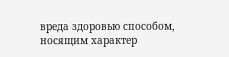вреда здоровью способом, носящим характер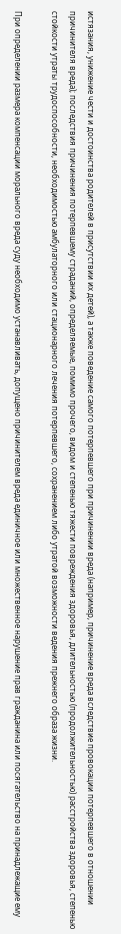истязания, унижение чести и достоинства родителей в присутствии их детей), а также поведение самого потерпевшего при причинении вреда (например, причинение вреда вследствие провокации потерпевшего в отношении причинителя вреда); последствия причинения потерпевшему страданий, определяемые, помимо прочего, видом и степенью тяжести повреждения здоровья, длительностью (продолжительностью) расстройства здоровья, степенью стойкости утраты трудоспособности, необходимостью амбулаторного или стационарного лечения потерпевшего, сохранением либо утратой возможности ведения прежнего образа жизни.

При определении размера компенсации морального вреда суду необходимо устанавливать, допущено причинителем вреда единичное или множественное нарушение прав гражданина или посягательство на принадлежащие ему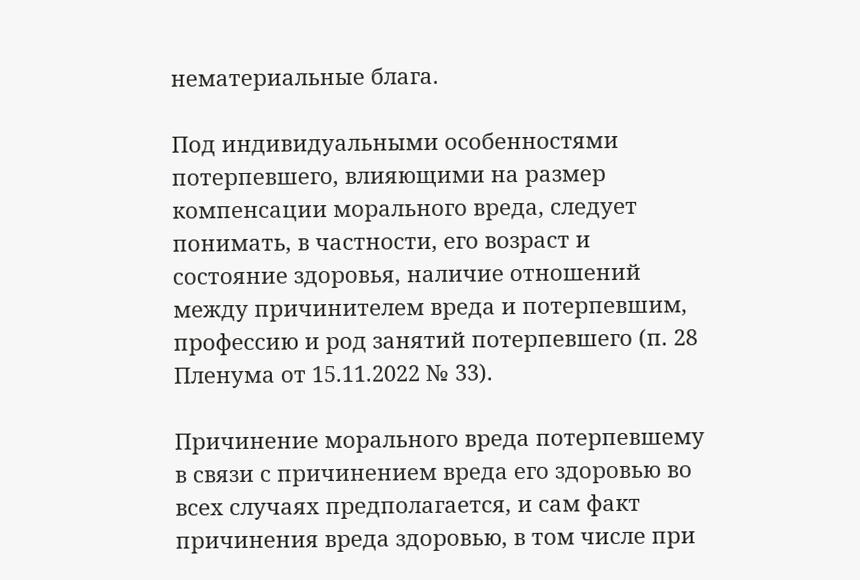нематериальные блага.

Под индивидуальными особенностями потерпевшего, влияющими на размер компенсации морального вреда, следует понимать, в частности, его возраст и состояние здоровья, наличие отношений между причинителем вреда и потерпевшим, профессию и род занятий потерпевшего (п. 28 Пленума от 15.11.2022 № 33).

Причинение морального вреда потерпевшему в связи с причинением вреда его здоровью во всех случаях предполагается, и сам факт причинения вреда здоровью, в том числе при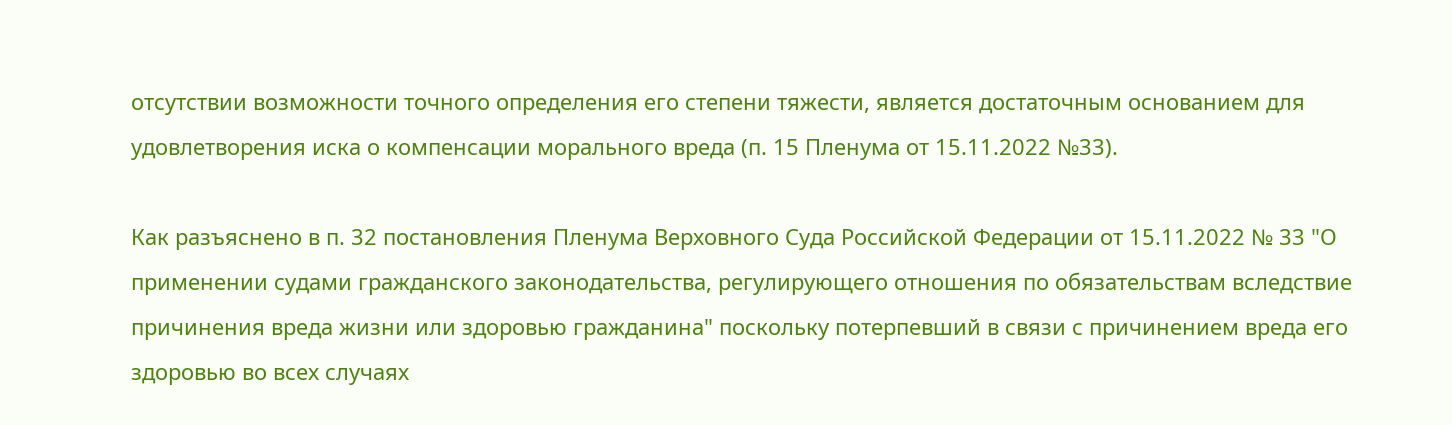отсутствии возможности точного определения его степени тяжести, является достаточным основанием для удовлетворения иска о компенсации морального вреда (п. 15 Пленума от 15.11.2022 №33).

Как разъяснено в п. 32 постановления Пленума Верховного Суда Российской Федерации от 15.11.2022 № 33 "О применении судами гражданского законодательства, регулирующего отношения по обязательствам вследствие причинения вреда жизни или здоровью гражданина" поскольку потерпевший в связи с причинением вреда его здоровью во всех случаях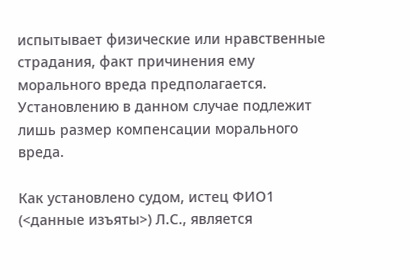испытывает физические или нравственные страдания, факт причинения ему морального вреда предполагается. Установлению в данном случае подлежит лишь размер компенсации морального вреда.

Как установлено судом, истец ФИО1 (<данные изъяты>) Л.С., является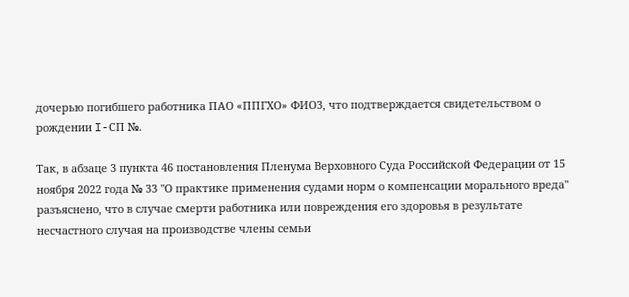дочерью погибшего работника ПАО «ППГХО» ФИО3, что подтверждается свидетельством о рождении I-СП №.

Так, в абзаце 3 пункта 46 постановления Пленума Верховного Суда Российской Федерации от 15 ноября 2022 года № 33 "О практике применения судами норм о компенсации морального вреда" разъяснено, что в случае смерти работника или повреждения его здоровья в результате несчастного случая на производстве члены семьи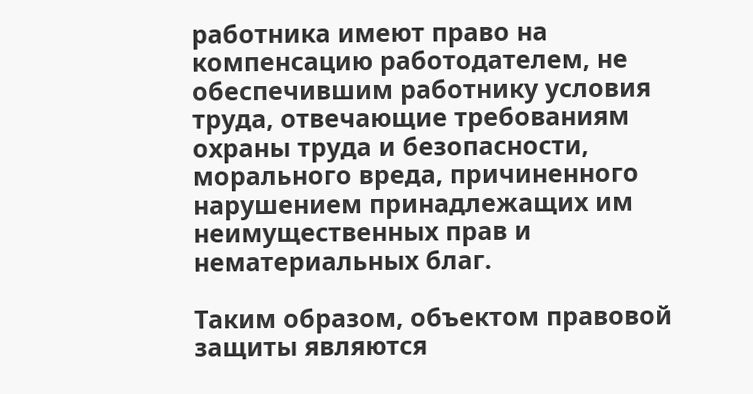работника имеют право на компенсацию работодателем, не обеспечившим работнику условия труда, отвечающие требованиям охраны труда и безопасности, морального вреда, причиненного нарушением принадлежащих им неимущественных прав и нематериальных благ.

Таким образом, объектом правовой защиты являются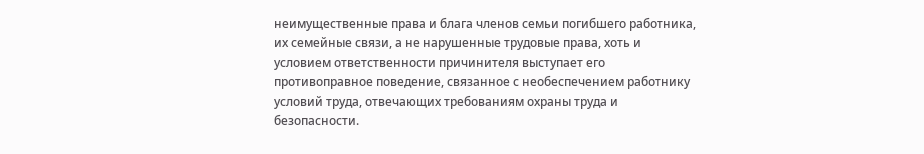неимущественные права и блага членов семьи погибшего работника, их семейные связи, а не нарушенные трудовые права, хоть и условием ответственности причинителя выступает его противоправное поведение, связанное с необеспечением работнику условий труда, отвечающих требованиям охраны труда и безопасности.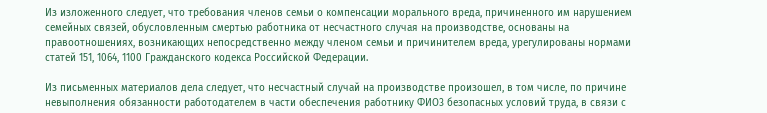Из изложенного следует, что требования членов семьи о компенсации морального вреда, причиненного им нарушением семейных связей, обусловленным смертью работника от несчастного случая на производстве, основаны на правоотношениях, возникающих непосредственно между членом семьи и причинителем вреда, урегулированы нормами статей 151, 1064, 1100 Гражданского кодекса Российской Федерации.

Из письменных материалов дела следует, что несчастный случай на производстве произошел, в том числе, по причине невыполнения обязанности работодателем в части обеспечения работнику ФИО3 безопасных условий труда, в связи с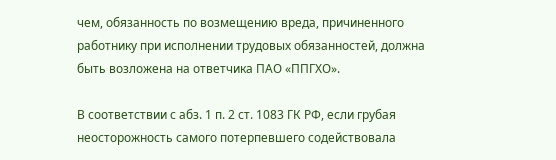чем, обязанность по возмещению вреда, причиненного работнику при исполнении трудовых обязанностей, должна быть возложена на ответчика ПАО «ППГХО».

В соответствии с абз. 1 п. 2 ст. 1083 ГК РФ, если грубая неосторожность самого потерпевшего содействовала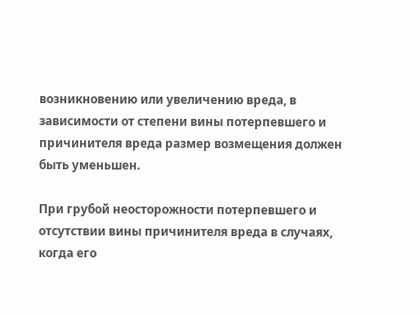возникновению или увеличению вреда, в зависимости от степени вины потерпевшего и причинителя вреда размер возмещения должен быть уменьшен.

При грубой неосторожности потерпевшего и отсутствии вины причинителя вреда в случаях, когда его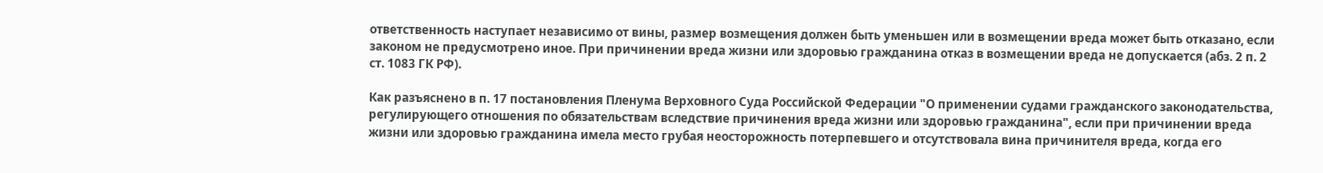ответственность наступает независимо от вины, размер возмещения должен быть уменьшен или в возмещении вреда может быть отказано, если законом не предусмотрено иное. При причинении вреда жизни или здоровью гражданина отказ в возмещении вреда не допускается (абз. 2 п. 2 ст. 1083 ГК РФ).

Как разъяснено в п. 17 постановления Пленума Верховного Суда Российской Федерации "О применении судами гражданского законодательства, регулирующего отношения по обязательствам вследствие причинения вреда жизни или здоровью гражданина", если при причинении вреда жизни или здоровью гражданина имела место грубая неосторожность потерпевшего и отсутствовала вина причинителя вреда, когда его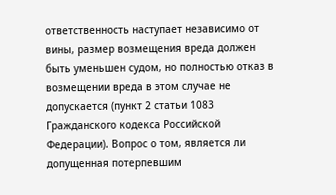ответственность наступает независимо от вины, размер возмещения вреда должен быть уменьшен судом, но полностью отказ в возмещении вреда в этом случае не допускается (пункт 2 статьи 1083 Гражданского кодекса Российской Федерации). Вопрос о том, является ли допущенная потерпевшим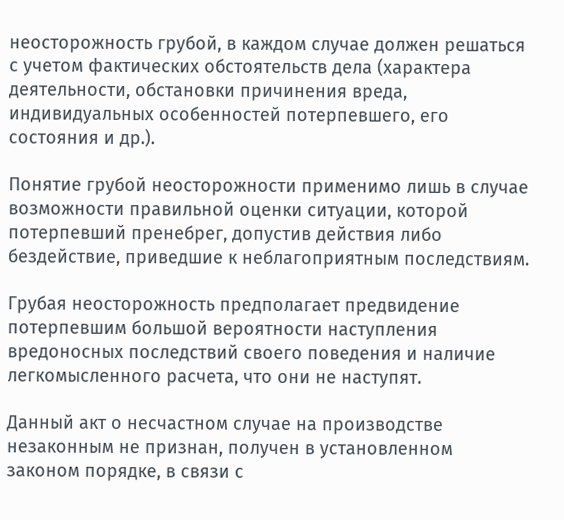неосторожность грубой, в каждом случае должен решаться с учетом фактических обстоятельств дела (характера деятельности, обстановки причинения вреда, индивидуальных особенностей потерпевшего, его состояния и др.).

Понятие грубой неосторожности применимо лишь в случае возможности правильной оценки ситуации, которой потерпевший пренебрег, допустив действия либо бездействие, приведшие к неблагоприятным последствиям.

Грубая неосторожность предполагает предвидение потерпевшим большой вероятности наступления вредоносных последствий своего поведения и наличие легкомысленного расчета, что они не наступят.

Данный акт о несчастном случае на производстве незаконным не признан, получен в установленном законом порядке, в связи с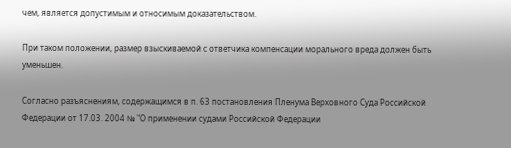чем, является допустимым и относимым доказательством.

При таком положении, размер взыскиваемой с ответчика компенсации морального вреда должен быть уменьшен.

Согласно разъяснениям, содержащимся в п. 63 постановления Пленума Верховного Суда Российской Федерации от 17.03. 2004 № "О применении судами Российской Федерации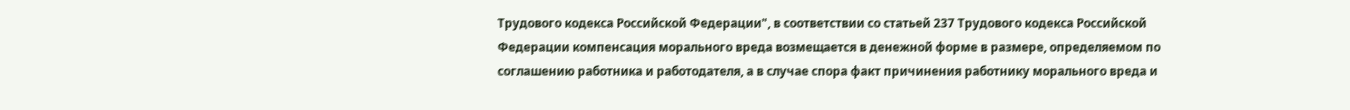Трудового кодекса Российской Федерации", в соответствии со статьей 237 Трудового кодекса Российской Федерации компенсация морального вреда возмещается в денежной форме в размере, определяемом по соглашению работника и работодателя, а в случае спора факт причинения работнику морального вреда и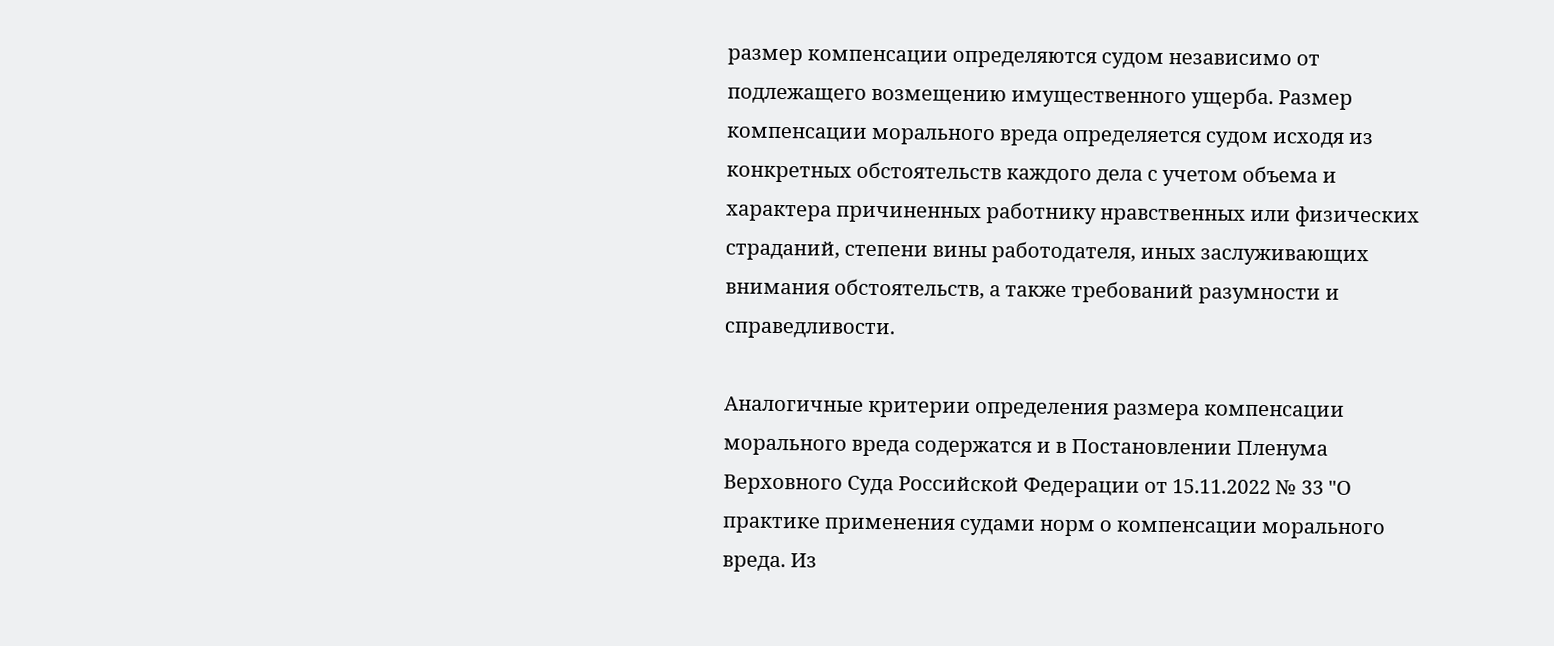размер компенсации определяются судом независимо от подлежащего возмещению имущественного ущерба. Размер компенсации морального вреда определяется судом исходя из конкретных обстоятельств каждого дела с учетом объема и характера причиненных работнику нравственных или физических страданий, степени вины работодателя, иных заслуживающих внимания обстоятельств, а также требований разумности и справедливости.

Аналогичные критерии определения размера компенсации морального вреда содержатся и в Постановлении Пленума Верховного Суда Российской Федерации от 15.11.2022 № 33 "О практике применения судами норм о компенсации морального вреда. Из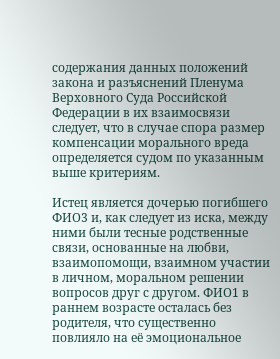содержания данных положений закона и разъяснений Пленума Верховного Суда Российской Федерации в их взаимосвязи следует, что в случае спора размер компенсации морального вреда определяется судом по указанным выше критериям.

Истец является дочерью погибшего ФИО3 и, как следует из иска, между ними были тесные родственные связи, основанные на любви, взаимопомощи, взаимном участии в личном, моральном решении вопросов друг с другом. ФИО1 в раннем возрасте осталась без родителя, что существенно повлияло на её эмоциональное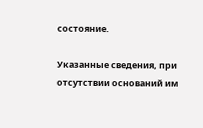состояние.

Указанные сведения, при отсутствии оснований им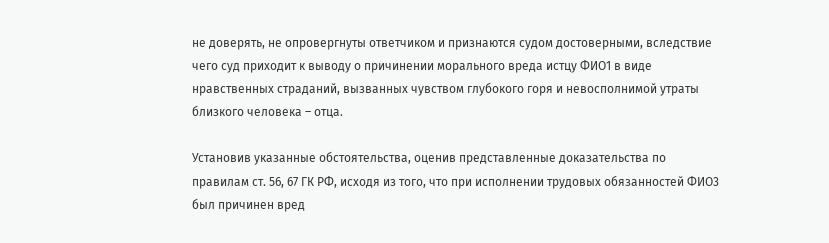не доверять, не опровергнуты ответчиком и признаются судом достоверными, вследствие чего суд приходит к выводу о причинении морального вреда истцу ФИО1 в виде нравственных страданий, вызванных чувством глубокого горя и невосполнимой утраты близкого человека – отца.

Установив указанные обстоятельства, оценив представленные доказательства по правилам ст. 56, 67 ГК РФ, исходя из того, что при исполнении трудовых обязанностей ФИО3 был причинен вред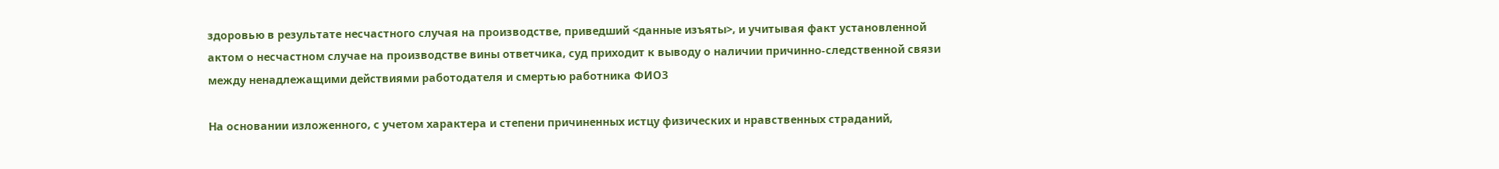здоровью в результате несчастного случая на производстве, приведший <данные изъяты>, и учитывая факт установленной актом о несчастном случае на производстве вины ответчика, суд приходит к выводу о наличии причинно-следственной связи между ненадлежащими действиями работодателя и смертью работника ФИО3

На основании изложенного, с учетом характера и степени причиненных истцу физических и нравственных страданий,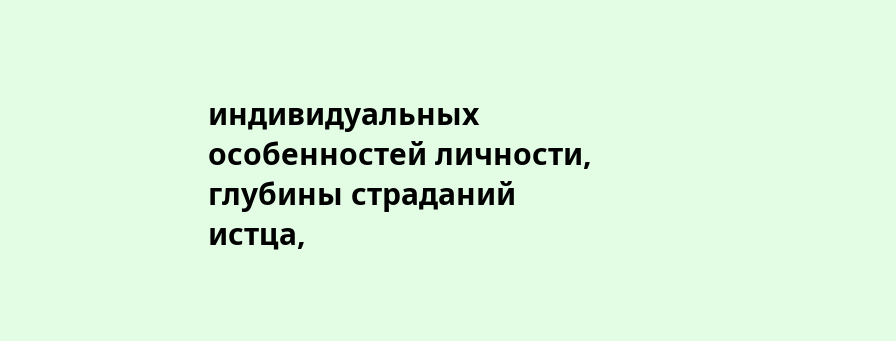индивидуальных особенностей личности, глубины страданий истца,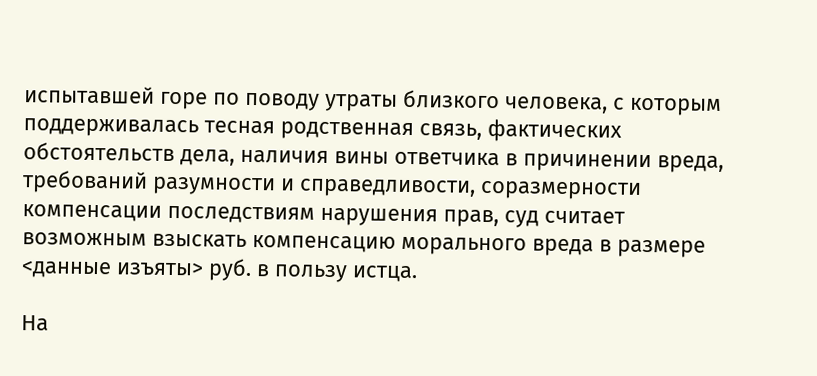испытавшей горе по поводу утраты близкого человека, с которым поддерживалась тесная родственная связь, фактических обстоятельств дела, наличия вины ответчика в причинении вреда, требований разумности и справедливости, соразмерности компенсации последствиям нарушения прав, суд считает возможным взыскать компенсацию морального вреда в размере <данные изъяты> руб. в пользу истца.

На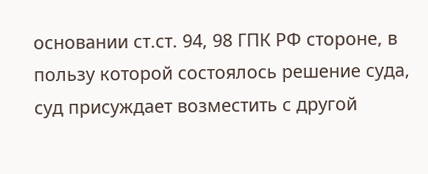основании ст.ст. 94, 98 ГПК РФ стороне, в пользу которой состоялось решение суда, суд присуждает возместить с другой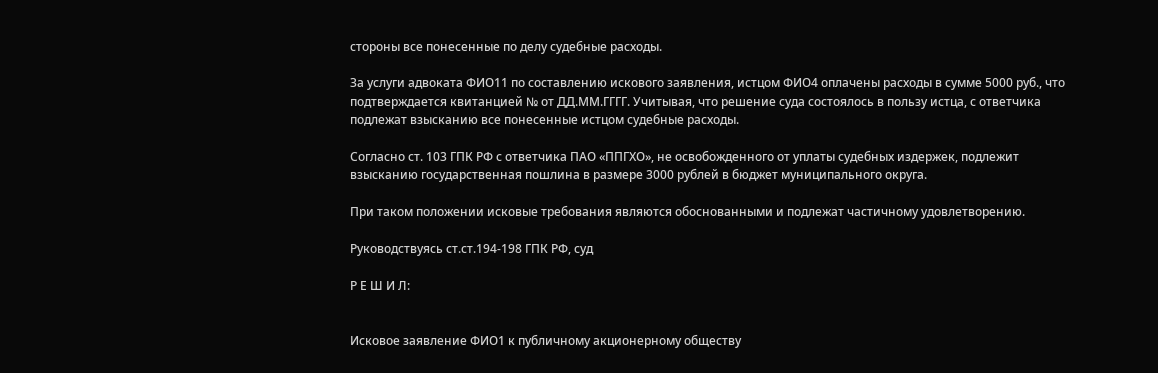стороны все понесенные по делу судебные расходы.

За услуги адвоката ФИО11 по составлению искового заявления, истцом ФИО4 оплачены расходы в сумме 5000 руб., что подтверждается квитанцией № от ДД.ММ.ГГГГ. Учитывая, что решение суда состоялось в пользу истца, с ответчика подлежат взысканию все понесенные истцом судебные расходы.

Согласно ст. 103 ГПК РФ с ответчика ПАО «ППГХО», не освобожденного от уплаты судебных издержек, подлежит взысканию государственная пошлина в размере 3000 рублей в бюджет муниципального округа.

При таком положении исковые требования являются обоснованными и подлежат частичному удовлетворению.

Руководствуясь ст.ст.194-198 ГПК РФ, суд

Р Е Ш И Л:


Исковое заявление ФИО1 к публичному акционерному обществу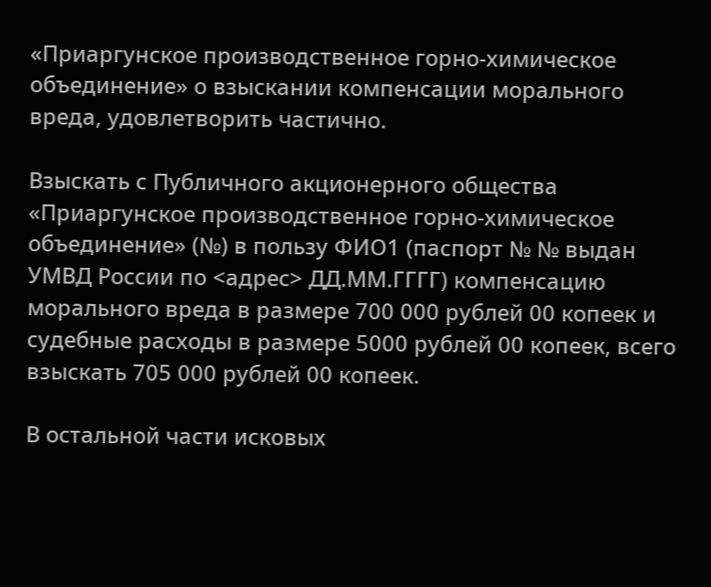«Приаргунское производственное горно-химическое объединение» о взыскании компенсации морального вреда, удовлетворить частично.

Взыскать с Публичного акционерного общества «Приаргунское производственное горно-химическое объединение» (№) в пользу ФИО1 (паспорт № № выдан УМВД России по <адрес> ДД.ММ.ГГГГ) компенсацию морального вреда в размере 700 000 рублей 00 копеек и судебные расходы в размере 5000 рублей 00 копеек, всего взыскать 705 000 рублей 00 копеек.

В остальной части исковых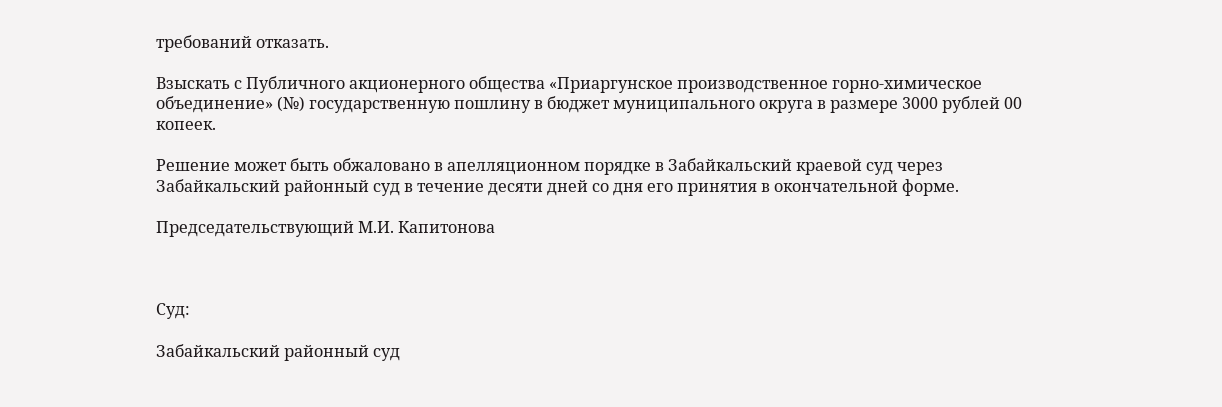требований отказать.

Взыскать с Публичного акционерного общества «Приаргунское производственное горно-химическое объединение» (№) государственную пошлину в бюджет муниципального округа в размере 3000 рублей 00 копеек.

Решение может быть обжаловано в апелляционном порядке в Забайкальский краевой суд через Забайкальский районный суд в течение десяти дней со дня его принятия в окончательной форме.

Председательствующий М.И. Капитонова



Суд:

Забайкальский районный суд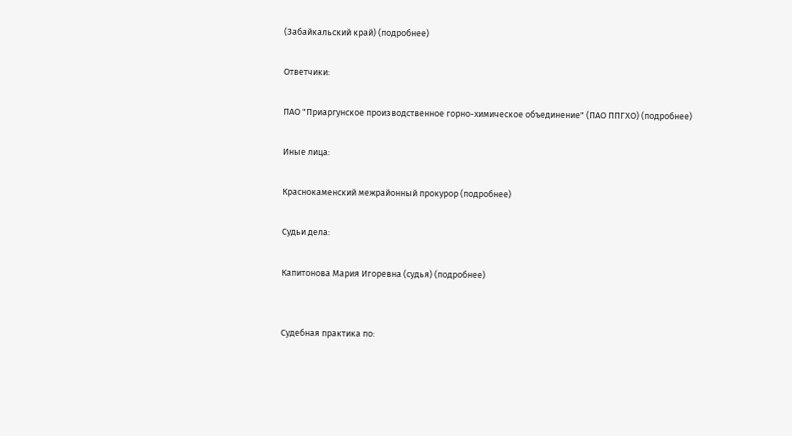(Забайкальский край) (подробнее)

Ответчики:

ПАО "Приаргунское производственное горно-химическое объединение" (ПАО ППГХО) (подробнее)

Иные лица:

Краснокаменский межрайонный прокурор (подробнее)

Судьи дела:

Капитонова Мария Игоревна (судья) (подробнее)


Судебная практика по: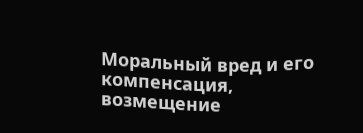Моральный вред и его компенсация, возмещение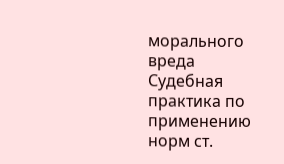морального вреда
Судебная практика по применению норм ст.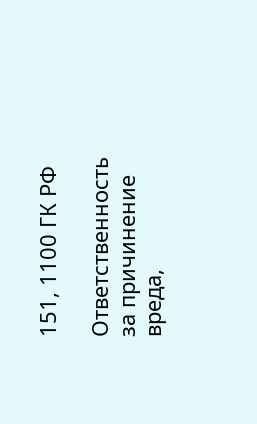151, 1100 ГК РФ

Ответственность за причинение вреда,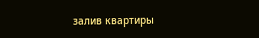залив квартиры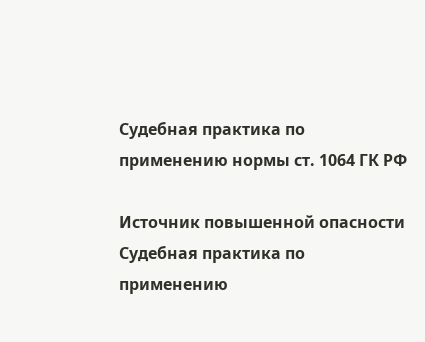Судебная практика по применению нормы ст. 1064 ГК РФ

Источник повышенной опасности
Судебная практика по применению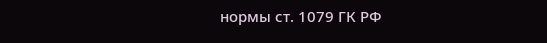нормы ст. 1079 ГК РФ